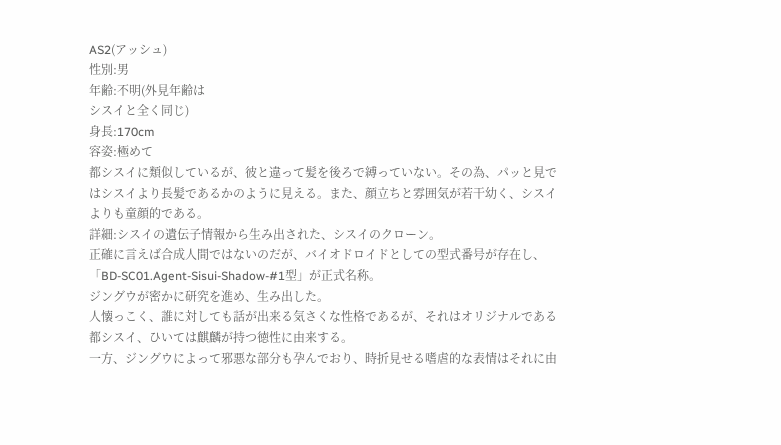AS2(アッシュ)
性別:男
年齢:不明(外見年齢は
シスイと全く同じ)
身長:170cm
容姿:極めて
都シスイに類似しているが、彼と違って髪を後ろで縛っていない。その為、パッと見ではシスイより長髪であるかのように見える。また、顔立ちと雰囲気が若干幼く、シスイよりも童顔的である。
詳細:シスイの遺伝子情報から生み出された、シスイのクローン。
正確に言えば合成人間ではないのだが、バイオドロイドとしての型式番号が存在し、「BD-SC01.Agent-Sisui-Shadow-#1型」が正式名称。
ジングウが密かに研究を進め、生み出した。
人懐っこく、誰に対しても話が出来る気さくな性格であるが、それはオリジナルである都シスイ、ひいては麒麟が持つ徳性に由来する。
一方、ジングウによって邪悪な部分も孕んでおり、時折見せる嗜虐的な表情はそれに由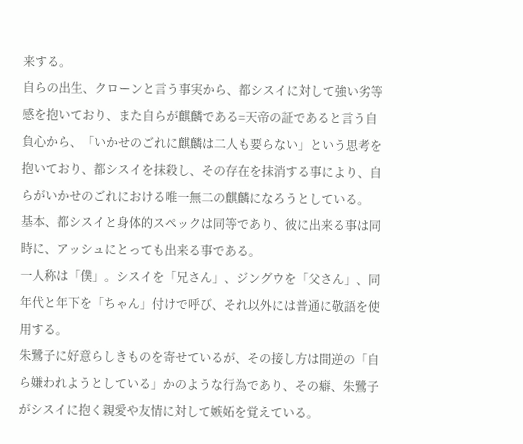来する。
自らの出生、クローンと言う事実から、都シスイに対して強い劣等感を抱いており、また自らが麒麟である=天帝の証であると言う自負心から、「いかせのごれに麒麟は二人も要らない」という思考を抱いており、都シスイを抹殺し、その存在を抹消する事により、自らがいかせのごれにおける唯一無二の麒麟になろうとしている。
基本、都シスイと身体的スペックは同等であり、彼に出来る事は同時に、アッシュにとっても出来る事である。
一人称は「僕」。シスイを「兄さん」、ジングウを「父さん」、同年代と年下を「ちゃん」付けで呼び、それ以外には普通に敬語を使用する。
朱鷺子に好意らしきものを寄せているが、その接し方は間逆の「自ら嫌われようとしている」かのような行為であり、その癖、朱鷺子がシスイに抱く親愛や友情に対して嫉妬を覚えている。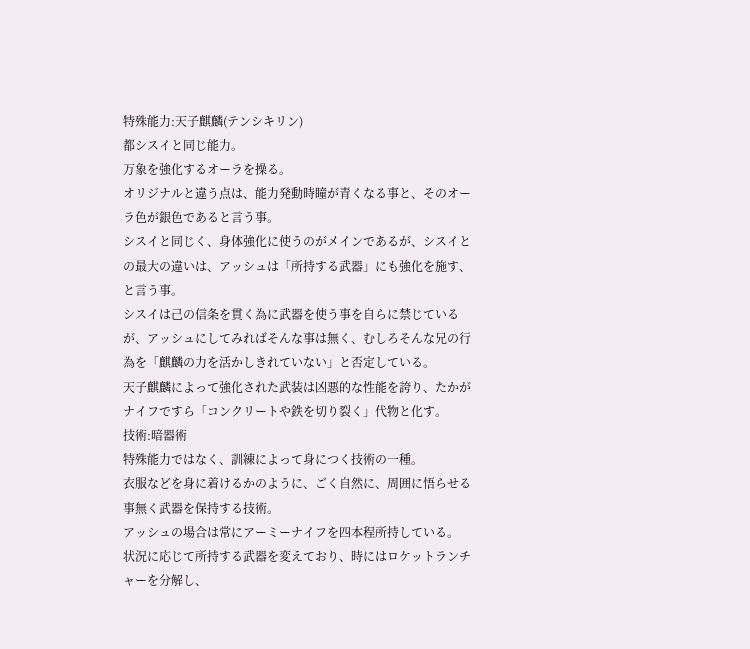特殊能力:天子麒麟(テンシキリン)
都シスイと同じ能力。
万象を強化するオーラを操る。
オリジナルと違う点は、能力発動時瞳が青くなる事と、そのオーラ色が銀色であると言う事。
シスイと同じく、身体強化に使うのがメインであるが、シスイとの最大の違いは、アッシュは「所持する武器」にも強化を施す、と言う事。
シスイは己の信条を貫く為に武器を使う事を自らに禁じているが、アッシュにしてみればそんな事は無く、むしろそんな兄の行為を「麒麟の力を活かしきれていない」と否定している。
天子麒麟によって強化された武装は凶悪的な性能を誇り、たかがナイフですら「コンクリートや鉄を切り裂く」代物と化す。
技術:暗器術
特殊能力ではなく、訓練によって身につく技術の一種。
衣服などを身に着けるかのように、ごく自然に、周囲に悟らせる事無く武器を保持する技術。
アッシュの場合は常にアーミーナイフを四本程所持している。
状況に応じて所持する武器を変えており、時にはロケットランチャーを分解し、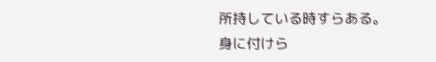所持している時すらある。
身に付けら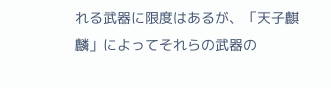れる武器に限度はあるが、「天子麒麟」によってそれらの武器の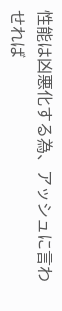性能は凶悪化する為、アッシュに言わせれば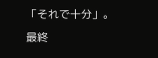「それで十分」。
最終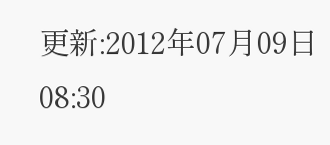更新:2012年07月09日 08:30